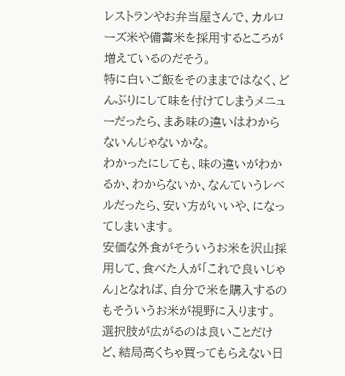レストランやお弁当屋さんで、カルローズ米や備蓄米を採用するところが増えているのだそう。
特に白いご飯をそのままではなく、どんぶりにして味を付けてしまうメニューだったら、まあ味の違いはわからないんじゃないかな。
わかったにしても、味の違いがわかるか、わからないか、なんていうレベルだったら、安い方がいいや、になってしまいます。
安価な外食がそういうお米を沢山採用して、食べた人が「これで良いじゃん」となれば、自分で米を購入するのもそういうお米が視野に入ります。
選択肢が広がるのは良いことだけど、結局高くちゃ買ってもらえない日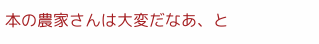本の農家さんは大変だなあ、と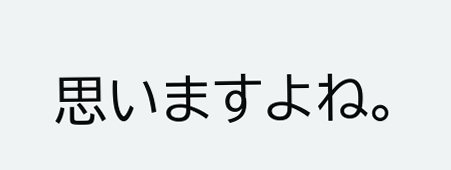思いますよね。